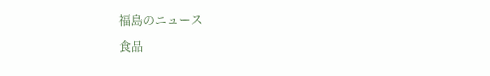福島のニュース
食品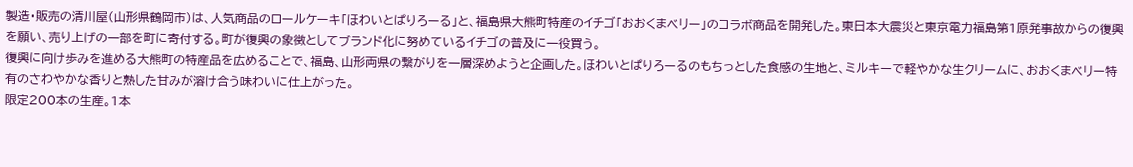製造・販売の清川屋(山形県鶴岡市)は、人気商品のロールケーキ「ほわいとぱりろーる」と、福島県大熊町特産のイチゴ「おおくまベリー」のコラボ商品を開発した。東日本大震災と東京電力福島第1原発事故からの復興を願い、売り上げの一部を町に寄付する。町が復興の象徴としてブランド化に努めているイチゴの普及に一役買う。
復興に向け歩みを進める大熊町の特産品を広めることで、福島、山形両県の繋がりを一層深めようと企画した。ほわいとぱりろーるのもちっとした食感の生地と、ミルキーで軽やかな生クリームに、おおくまベリー特有のさわやかな香りと熟した甘みが溶け合う味わいに仕上がった。
限定200本の生産。1本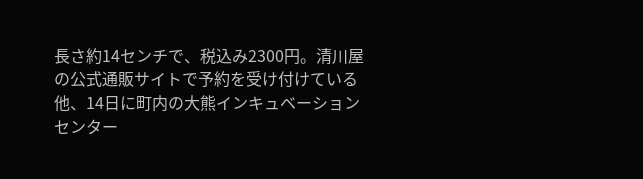長さ約14センチで、税込み2300円。清川屋の公式通販サイトで予約を受け付けている他、14日に町内の大熊インキュベーションセンター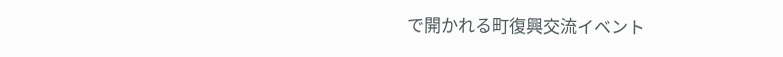で開かれる町復興交流イベント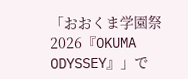「おおくま学園祭2026『OKUMA
ODYSSEY』」で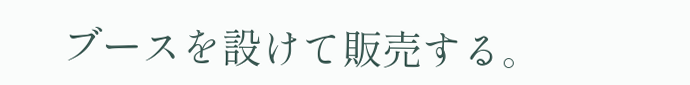ブースを設けて販売する。